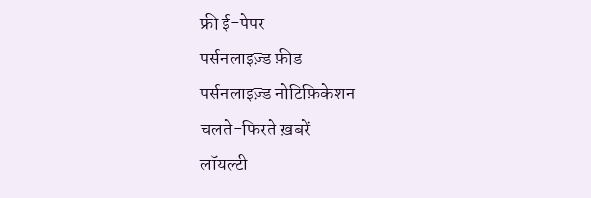फ्री ई-पेपर
पर्सनलाइज़्ड फ़ीड
पर्सनलाइज़्ड नोटिफ़िकेशन
चलते-फिरते ख़बरें
लॉयल्टी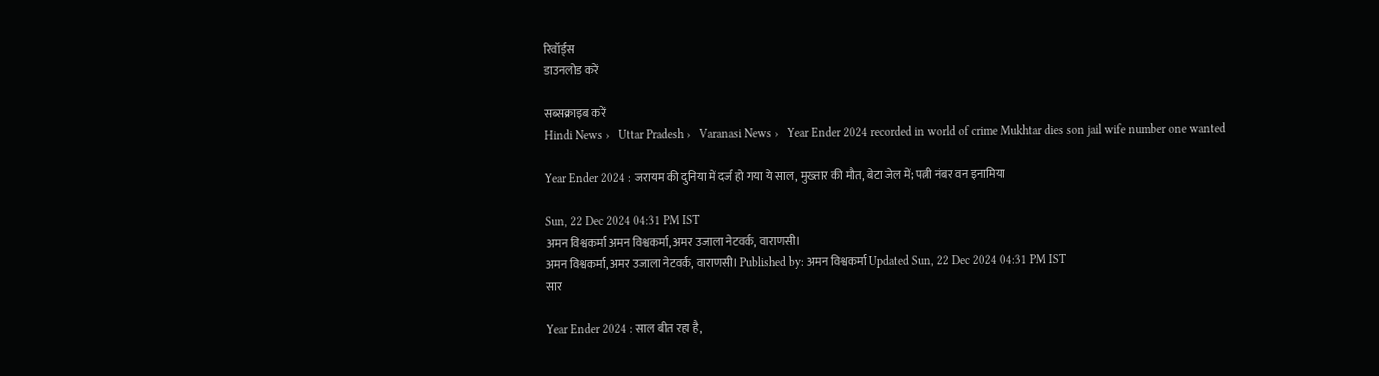रिवॉर्ड्स
डाउनलोड करें

सब्सक्राइब करें
Hindi News ›   Uttar Pradesh ›   Varanasi News ›   Year Ender 2024 recorded in world of crime Mukhtar dies son jail wife number one wanted

Year Ender 2024 : जरायम की दुनिया में दर्ज हो गया ये साल, मुख्तार की मौत, बेटा जेल में; पत्नी नंबर वन इनामिया

Sun, 22 Dec 2024 04:31 PM IST
अमन विश्वकर्मा अमन विश्वकर्मा, अमर उजाला नेटवर्क, वाराणसी।
अमन विश्वकर्मा, अमर उजाला नेटवर्क, वाराणसी। Published by: अमन विश्वकर्मा Updated Sun, 22 Dec 2024 04:31 PM IST
सार

Year Ender 2024 : साल बीत रहा है,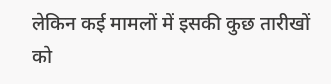लेकिन कई मामलों में इसकी कुछ तारीखों को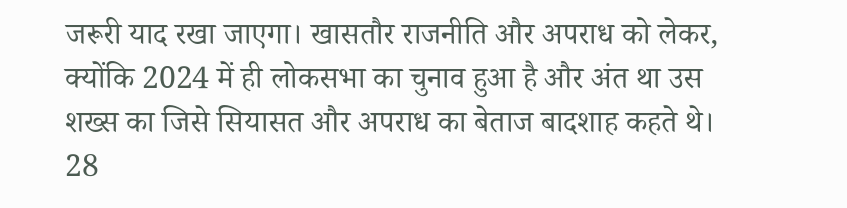जरूरी याद रखा जाएगा। खासतौर राजनीति और अपराध को लेकर, क्योंकि 2024 में ही लोकसभा का चुनाव हुआ है और अंत था उस शख्स का जिसे सियासत और अपराध का बेताज बादशाह कहते थे। 28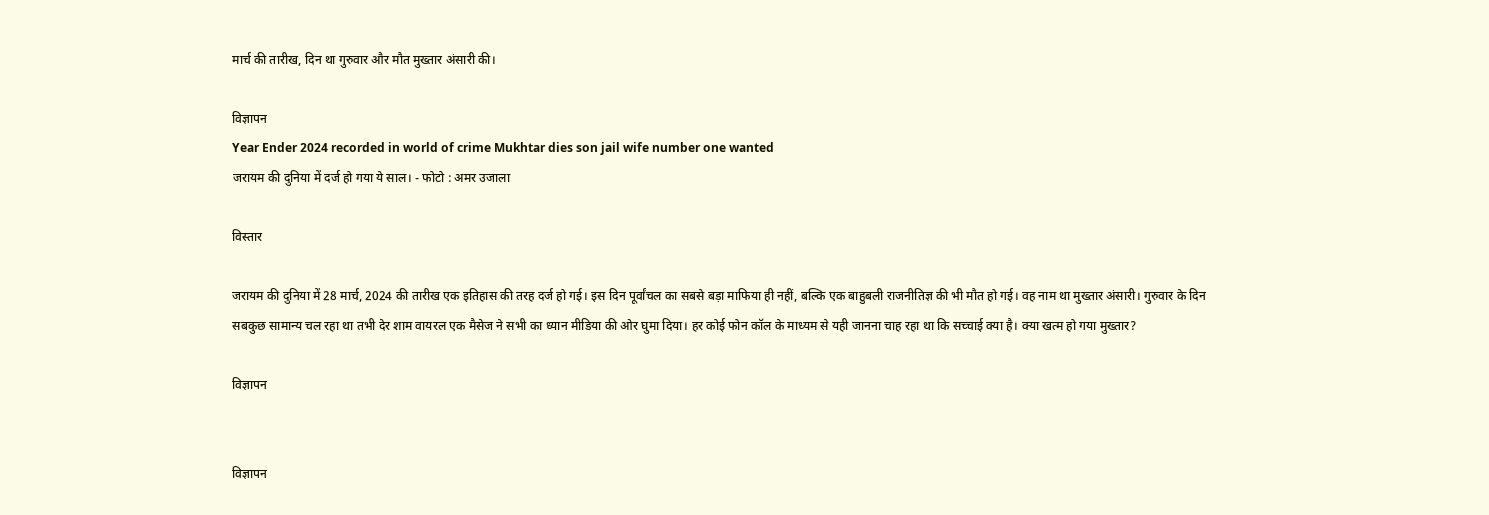मार्च की तारीख, दिन था गुरुवार और मौत मुख्तार अंसारी की।

विज्ञापन
Year Ender 2024 recorded in world of crime Mukhtar dies son jail wife number one wanted
जरायम की दुनिया में दर्ज हो गया ये साल। - फोटो : अमर उजाला

विस्तार

जरायम की दुनिया में 28 मार्च, 2024 की तारीख एक इतिहास की तरह दर्ज हो गई। इस दिन पूर्वांचल का सबसे बड़ा माफिया ही नहीं, बल्कि एक बाहुबली राजनीतिज्ञ की भी मौत हो गई। वह नाम था मुख्तार अंसारी। गुरुवार के दिन सबकुछ सामान्य चल रहा था तभी देर शाम वायरल एक मैसेज ने सभी का ध्यान मीडिया की ओर घुमा दिया। हर कोई फोन कॉल के माध्यम से यही जानना चाह रहा था कि सच्चाई क्या है। क्या खत्म हो गया मुख्तार?

विज्ञापन


विज्ञापन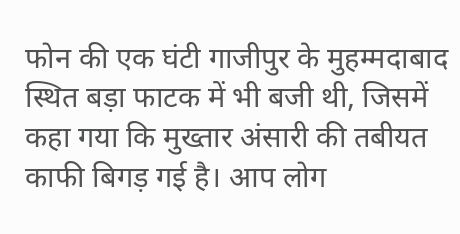फोन की एक घंटी गाजीपुर के मुहम्मदाबाद स्थित बड़ा फाटक में भी बजी थी, जिसमें कहा गया कि मुख्तार अंसारी की तबीयत काफी बिगड़ गई है। आप लोग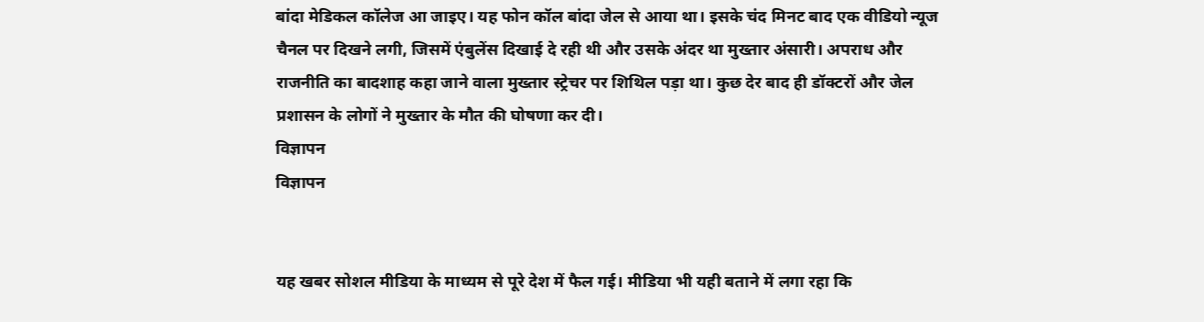बांदा मेडिकल कॉलेज आ जाइए। यह फोन कॉल बांदा जेल से आया था। इसके चंद मिनट बाद एक वीडियो न्यूज चैनल पर दिखने लगी, जिसमें एंबुलेंस दिखाई दे रही थी और उसके अंदर था मुख्तार अंसारी। अपराध और राजनीति का बादशाह कहा जाने वाला मुख्तार स्ट्रेचर पर शिथिल पड़ा था। कुछ देर बाद ही डॉक्टरों और जेल प्रशासन के लोगों ने मुख्तार के मौत की घोषणा कर दी।
विज्ञापन
विज्ञापन


यह खबर सोशल मीडिया के माध्यम से पूरे देश में फैल गई। मीडिया भी यही बताने में लगा रहा कि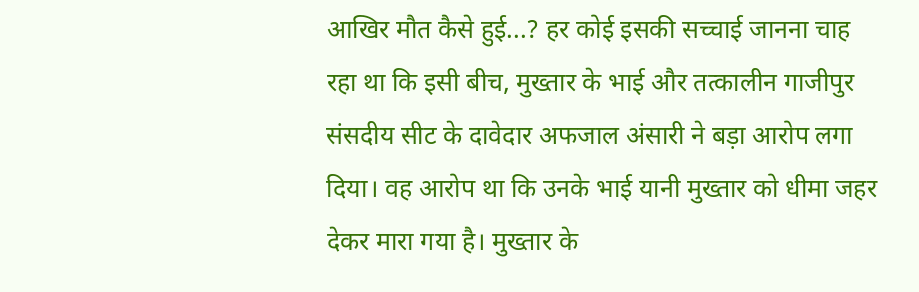आखिर मौत कैसे हुई...? हर कोई इसकी सच्चाई जानना चाह रहा था कि इसी बीच, मुख्तार के भाई और तत्कालीन गाजीपुर संसदीय सीट के दावेदार अफजाल अंसारी ने बड़ा आरोप लगा दिया। वह आरोप था कि उनके भाई यानी मुख्तार को धीमा जहर देकर मारा गया है। मुख्तार के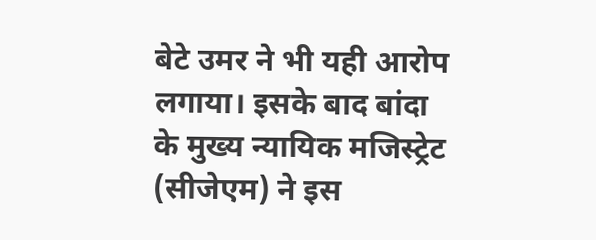बेटे उमर ने भी यही आरोप लगाया। इसके बाद बांदा के मुख्य न्यायिक मजिस्ट्रेट (सीजेएम) ने इस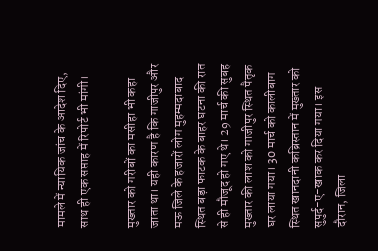मामले में न्यायिक जांच के आदेश दिए, साथ ही एक सप्ताह में रिपोर्ट भी मांगी।

मुख्तार को गरीबों का मसीहा भी कहा जाता था। यही कारण है कि गाजीपुर और मऊ जिले के हजारों लोग मुहम्मदाबाद स्थित बड़ा फाटक के बाहर घटना की रात से ही मौजूद हो गए थे। 29 मार्च की सुबह मुख्तार की लाश को गाजीपुर स्थित पैतृक घर लाया गया। 30 मार्च को कालीबाग स्थित खानदानी कब्रिस्तान में मुख्तार को सुपुर्द-ए-खाक कर दिया गया। इस दौरान, जिला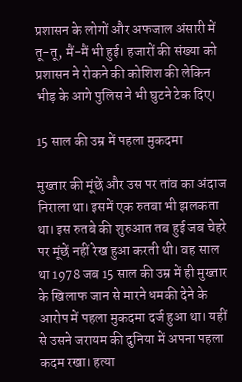प्रशासन के लोगों और अफजाल अंसारी में तू-तू, मैं-मैं भी हुई। हजारों की संख्या को प्रशासन ने रोकने की कोशिश की लेकिन भीड़ के आगे पुलिस ने भी घुटने टेक दिए।

15 साल की उम्र में पहला मुकदमा

मुख्तार की मूंछें और उस पर तांव का अंदाज निराला था। इसमें एक रुतबा भी झलकता था। इस रुतबे की शुरुआत तब हुई जब चेहरे पर मूंछें नहीं रेख हुआ करती थी। वह साल था 1978 जब 15 साल की उम्र में ही मुख्तार के खिलाफ जान से मारने धमकी देने के आरोप में पहला मुकदमा दर्ज हुआ था। यहीं से उसने जरायम की दुनिया में अपना पहला कदम रखा। हत्या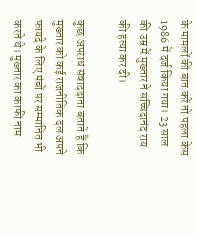के मामलों की बात करें तो पहला केस 1986 में दर्ज किया गया। 23 साल की उम्र में मुख्तार ने सच्चिदानंद राय की हत्या कर दी।

कुछ अपराध संवाददाता बताते हैं कि मुख्तार को कई राजनीतिक दल अपने फायदे के लिए मंचों पर सम्मानित भी करते थे। मुख्तार का काफी नाम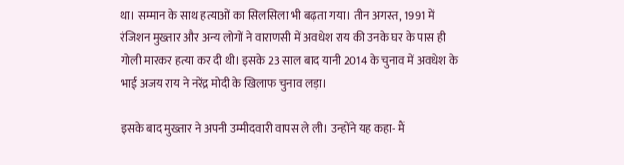था। सम्मान के साथ हत्याओं का सिलसिला भी बढ़ता गया। तीन अगस्त, 1991 में रंजिशन मुख्तार और अन्य लोगों ने वाराणसी में अवधेश राय की उनके घर के पास ही गोली मारकर हत्या कर दी थी। इसके 23 साल बाद यानी 2014 के चुनाव में अवधेश के भाई अजय राय ने नरेंद्र मोदी के खिलाफ चुनाव लड़ा।

इसके बाद मुख्तार ने अपनी उम्मीदवारी वापस ले ली। उन्होंने यह कहा- मैं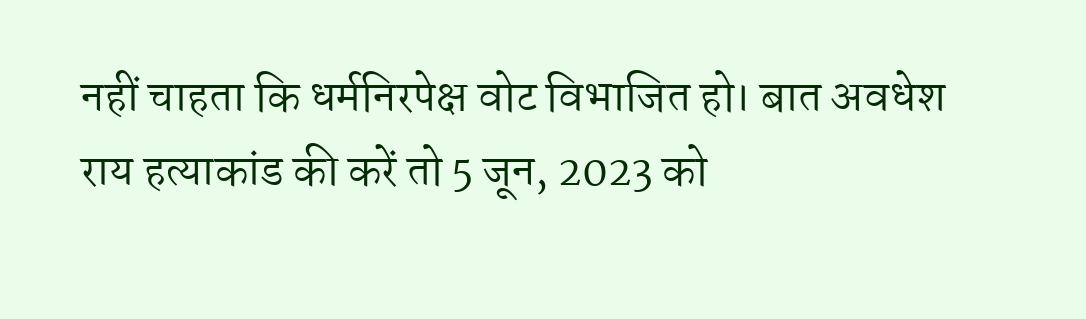नहीं चाहता कि धर्मनिरपेक्ष वोट विभाजित हो। बात अवधेश राय हत्याकांड की करें तो 5 जून, 2023 को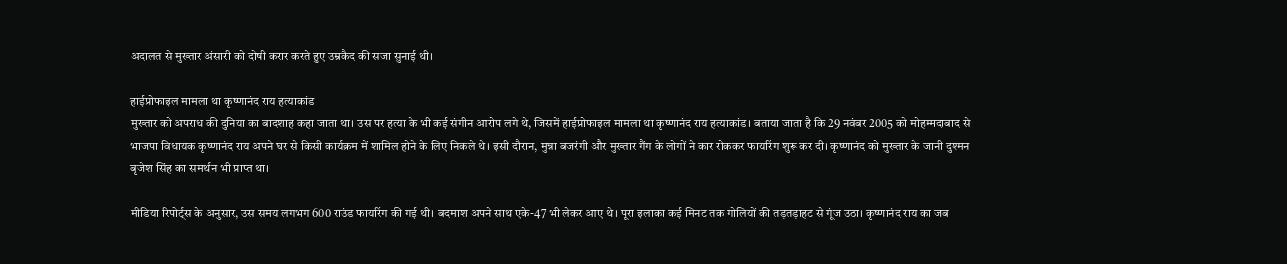अदालत से मुख्तार अंसारी को दोषी करार करते हुए उम्रकैद की सजा सुनाई थी।

हाईप्रोफाइल मामला था कृष्णानंद राय हत्याकांड
मुख्तार को अपराध की दुनिया का बादशाह कहा जाता था। उस पर हत्या के भी कई संगीन आरोप लगे थे, जिसमें हाईप्रोफाइल मामला था कृष्णानंद राय हत्याकांड। बताया जाता है कि 29 नवंबर 2005 को मोहम्मदाबाद से भाजपा विधायक कृष्णानंद राय अपने घर से किसी कार्यक्रम में शामिल होने के लिए निकले थे। इसी दौरान, मुन्ना बजरंगी और मुख्तार गैंग के लोगों ने कार रोककर फायरिंग शुरू कर दी। कृष्णानंद को मुख्तार के जानी दुश्मन बृजेश सिंह का समर्थन भी प्राप्त था।

मीडिया रिपोर्ट्स के अनुसार, उस समय लगभग 600 राउंड फायरिंग की गई थी। बदमाश अपने साथ एके-47 भी लेकर आए थे। पूरा इलाका कई मिनट तक गोलियों की तड़तड़ाहट से गूंज उठा। कृष्णानंद राय का जब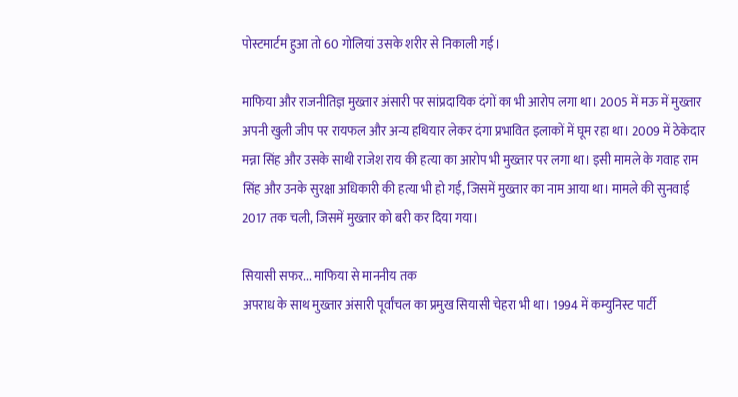पोस्टमार्टम हुआ तो 60 गोलियां उसके शरीर से निकाली गई।

माफिया और राजनीतिज्ञ मुख्तार अंसारी पर सांप्रदायिक दंगों का भी आरोप लगा था। 2005 में मऊ में मुख्तार अपनी खुली जीप पर रायफल और अन्य हथियार लेकर दंगा प्रभावित इलाकों में घूम रहा था। 2009 में ठेकेदार मन्ना सिंह और उसके साथी राजेश राय की हत्या का आरोप भी मुख्तार पर लगा था। इसी मामले के गवाह राम सिंह और उनके सुरक्षा अधिकारी की हत्या भी हो गई, जिसमें मुख्तार का नाम आया था। मामले की सुनवाई 2017 तक चली, जिसमें मुख्तार को बरी कर दिया गया।

सियासी सफर... माफिया से माननीय तक
अपराध के साथ मुख्तार अंसारी पूर्वांचल का प्रमुख सियासी चेहरा भी था। 1994 में कम्युनिस्ट पार्टी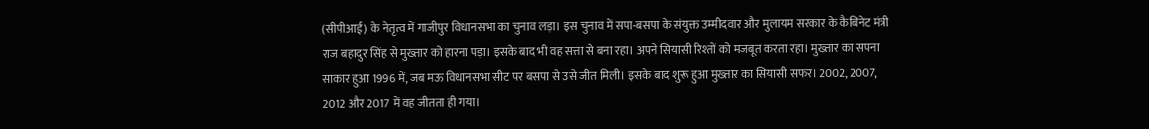(सीपीआई) के नेतृत्व में गाजीपुर विधानसभा का चुनाव लड़ा। इस चुनाव में सपा-बसपा के संयुक्त उम्मीदवार और मुलायम सरकार के कैबिनेट मंत्री राज बहादुर सिंह से मुख्तार को हारना पड़ा। इसके बाद भी वह सत्ता से बना रहा। अपने सियासी रिश्तों को मजबूत करता रहा। मुख्तार का सपना साकार हुआ 1996 में, जब मऊ विधानसभा सीट पर बसपा से उसे जीत मिली। इसके बाद शुरू हुआ मुख्तार का सियासी सफर। 2002, 2007, 2012 और 2017 में वह जीतता ही गया।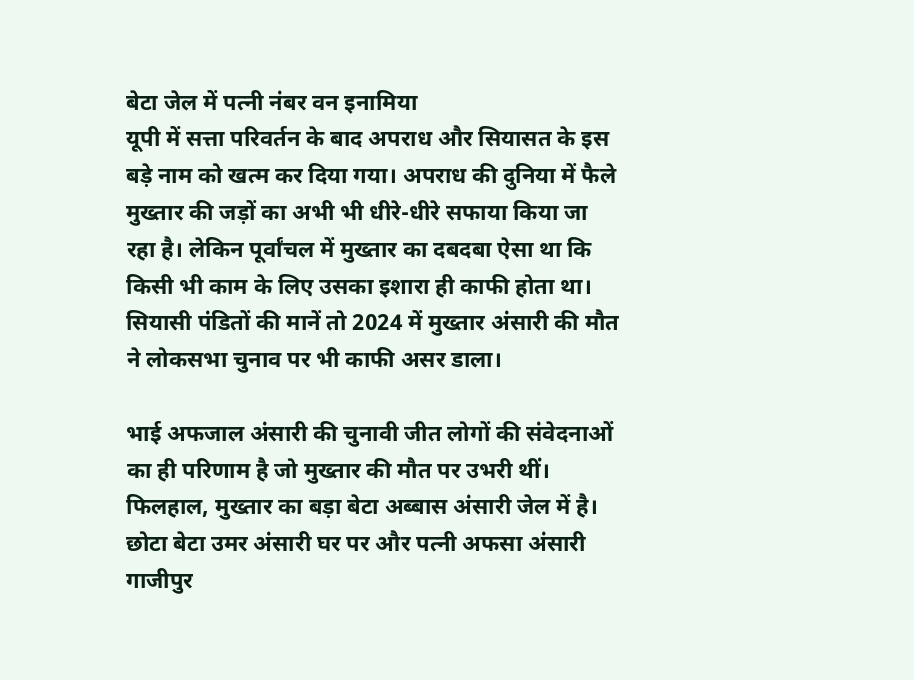बेटा जेल में पत्नी नंबर वन इनामिया
यूपी में सत्ता परिवर्तन के बाद अपराध और सियासत के इस बड़े नाम को खत्म कर दिया गया। अपराध की दुनिया में फैले मुख्तार की जड़ों का अभी भी धीरे-धीरे सफाया किया जा रहा है। लेकिन पूर्वांचल में मुख्तार का दबदबा ऐसा था कि किसी भी काम के लिए उसका इशारा ही काफी होता था। सियासी पंडितों की मानें तो 2024 में मुख्तार अंसारी की मौत ने लोकसभा चुनाव पर भी काफी असर डाला।

भाई अफजाल अंसारी की चुनावी जीत लोगों की संवेदनाओं का ही परिणाम है जो मुख्तार की मौत पर उभरी थीं। फिलहाल, मुख्तार का बड़ा बेटा अब्बास अंसारी जेल में है। छोटा बेटा उमर अंसारी घर पर और पत्नी अफसा अंसारी गाजीपुर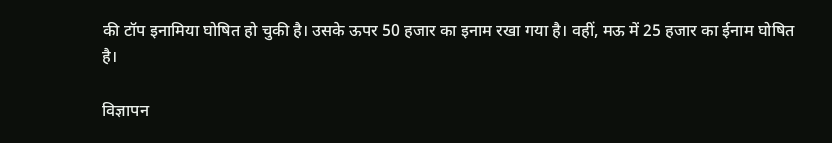की टॉप इनामिया घोषित हो चुकी है। उसके ऊपर 50 हजार का इनाम रखा गया है। वहीं, मऊ में 25 हजार का ईनाम घोषित है।

विज्ञापन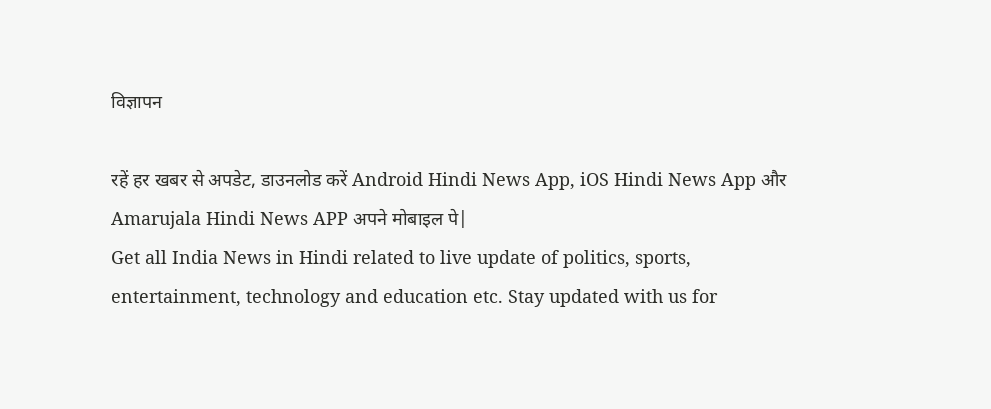विज्ञापन

रहें हर खबर से अपडेट, डाउनलोड करें Android Hindi News App, iOS Hindi News App और Amarujala Hindi News APP अपने मोबाइल पे|
Get all India News in Hindi related to live update of politics, sports, entertainment, technology and education etc. Stay updated with us for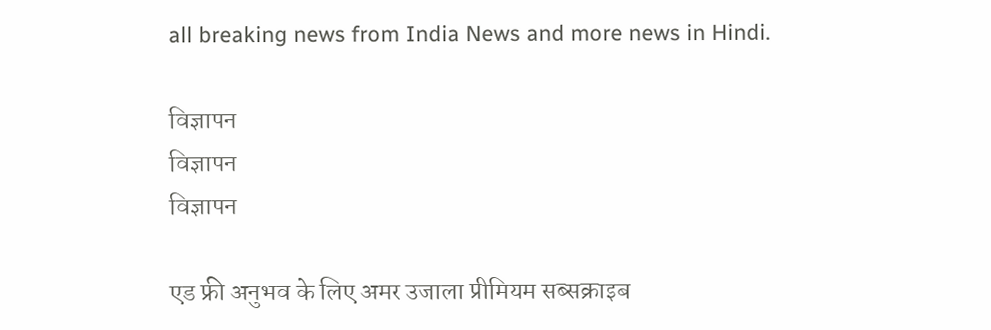all breaking news from India News and more news in Hindi.

विज्ञापन
विज्ञापन
विज्ञापन

एड फ्री अनुभव के लिए अमर उजाला प्रीमियम सब्सक्राइब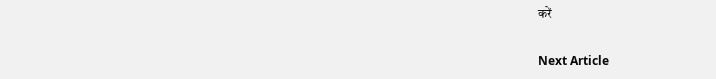करें

Next Article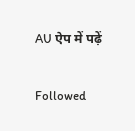AU ऐप में पढ़ें

Followed